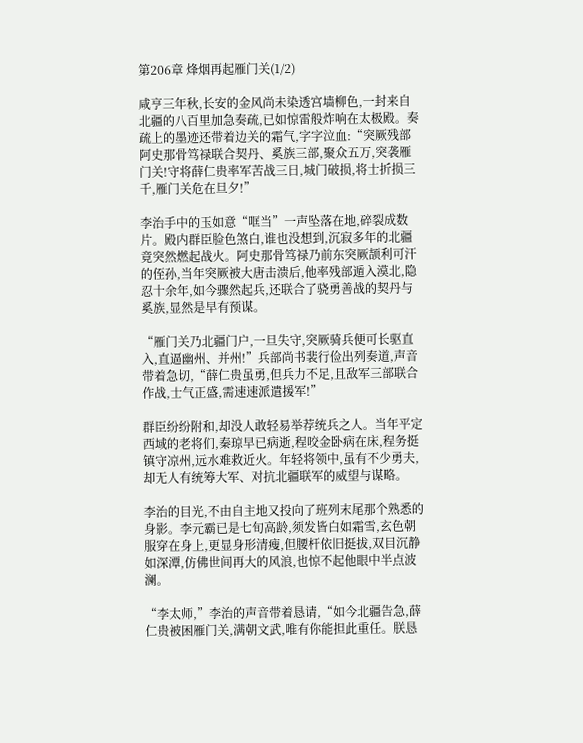第206章 烽烟再起雁门关(1/2)

咸亨三年秋,长安的金风尚未染透宫墙柳色,一封来自北疆的八百里加急奏疏,已如惊雷般炸响在太极殿。奏疏上的墨迹还带着边关的霜气,字字泣血:“突厥残部阿史那骨笃禄联合契丹、奚族三部,聚众五万,突袭雁门关!守将薛仁贵率军苦战三日,城门破损,将士折损三千,雁门关危在旦夕!”

李治手中的玉如意“哐当”一声坠落在地,碎裂成数片。殿内群臣脸色煞白,谁也没想到,沉寂多年的北疆竟突然燃起战火。阿史那骨笃禄乃前东突厥颉利可汗的侄孙,当年突厥被大唐击溃后,他率残部遁入漠北,隐忍十余年,如今骤然起兵,还联合了骁勇善战的契丹与奚族,显然是早有预谋。

“雁门关乃北疆门户,一旦失守,突厥骑兵便可长驱直入,直逼幽州、并州!”兵部尚书裴行俭出列奏道,声音带着急切,“薛仁贵虽勇,但兵力不足,且敌军三部联合作战,士气正盛,需速速派遣援军!”

群臣纷纷附和,却没人敢轻易举荐统兵之人。当年平定西域的老将们,秦琼早已病逝,程咬金卧病在床,程务挺镇守凉州,远水难救近火。年轻将领中,虽有不少勇夫,却无人有统筹大军、对抗北疆联军的威望与谋略。

李治的目光,不由自主地又投向了班列末尾那个熟悉的身影。李元霸已是七旬高龄,须发皆白如霜雪,玄色朝服穿在身上,更显身形清瘦,但腰杆依旧挺拔,双目沉静如深潭,仿佛世间再大的风浪,也惊不起他眼中半点波澜。

“李太师,”李治的声音带着恳请,“如今北疆告急,薛仁贵被困雁门关,满朝文武,唯有你能担此重任。朕恳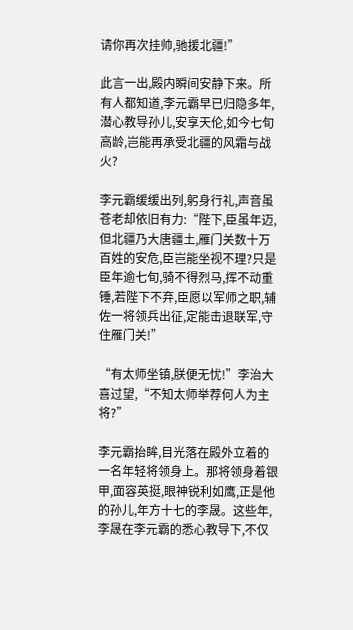请你再次挂帅,驰援北疆!”

此言一出,殿内瞬间安静下来。所有人都知道,李元霸早已归隐多年,潜心教导孙儿,安享天伦,如今七旬高龄,岂能再承受北疆的风霜与战火?

李元霸缓缓出列,躬身行礼,声音虽苍老却依旧有力:“陛下,臣虽年迈,但北疆乃大唐疆土,雁门关数十万百姓的安危,臣岂能坐视不理?只是臣年逾七旬,骑不得烈马,挥不动重锤,若陛下不弃,臣愿以军师之职,辅佐一将领兵出征,定能击退联军,守住雁门关!”

“有太师坐镇,朕便无忧!”李治大喜过望,“不知太师举荐何人为主将?”

李元霸抬眸,目光落在殿外立着的一名年轻将领身上。那将领身着银甲,面容英挺,眼神锐利如鹰,正是他的孙儿,年方十七的李晟。这些年,李晟在李元霸的悉心教导下,不仅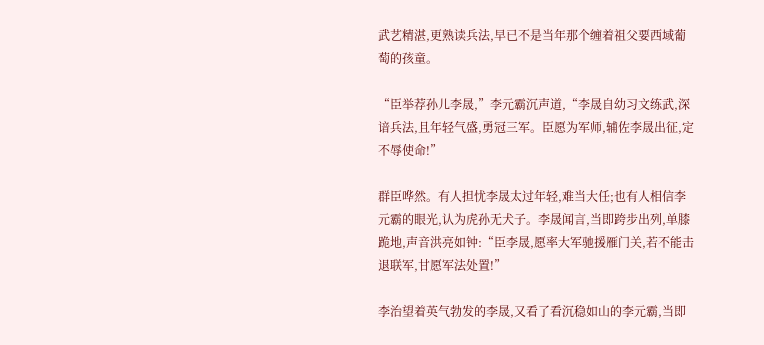武艺精湛,更熟读兵法,早已不是当年那个缠着祖父要西域葡萄的孩童。

“臣举荐孙儿李晟,”李元霸沉声道,“李晟自幼习文练武,深谙兵法,且年轻气盛,勇冠三军。臣愿为军师,辅佐李晟出征,定不辱使命!”

群臣哗然。有人担忧李晟太过年轻,难当大任;也有人相信李元霸的眼光,认为虎孙无犬子。李晟闻言,当即跨步出列,单膝跪地,声音洪亮如钟:“臣李晟,愿率大军驰援雁门关,若不能击退联军,甘愿军法处置!”

李治望着英气勃发的李晟,又看了看沉稳如山的李元霸,当即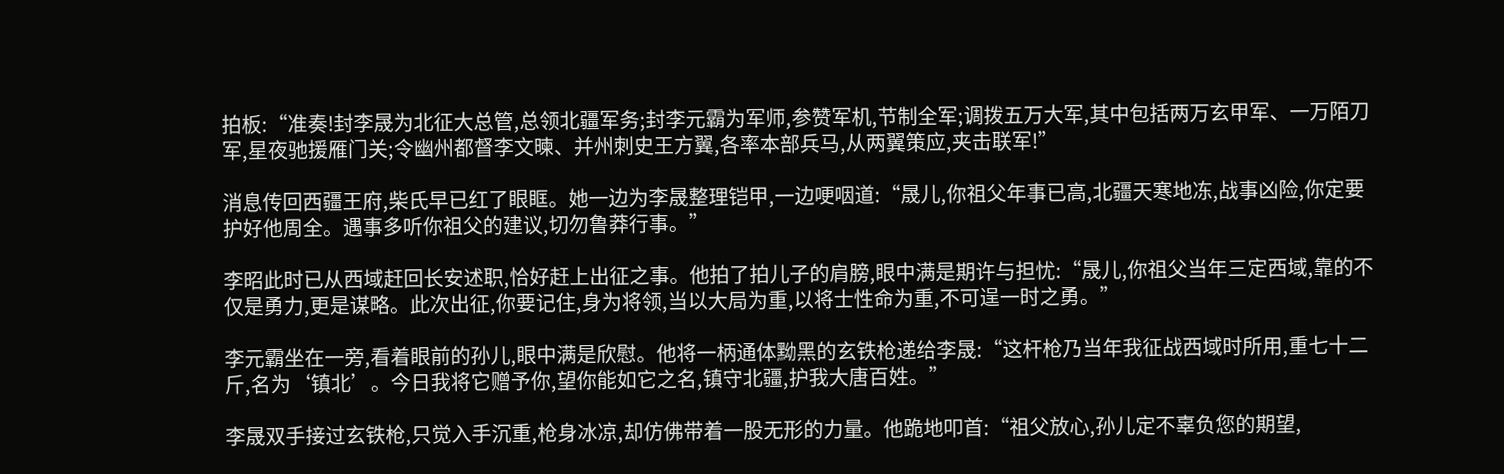拍板:“准奏!封李晟为北征大总管,总领北疆军务;封李元霸为军师,参赞军机,节制全军;调拨五万大军,其中包括两万玄甲军、一万陌刀军,星夜驰援雁门关;令幽州都督李文暕、并州刺史王方翼,各率本部兵马,从两翼策应,夹击联军!”

消息传回西疆王府,柴氏早已红了眼眶。她一边为李晟整理铠甲,一边哽咽道:“晟儿,你祖父年事已高,北疆天寒地冻,战事凶险,你定要护好他周全。遇事多听你祖父的建议,切勿鲁莽行事。”

李昭此时已从西域赶回长安述职,恰好赶上出征之事。他拍了拍儿子的肩膀,眼中满是期许与担忧:“晟儿,你祖父当年三定西域,靠的不仅是勇力,更是谋略。此次出征,你要记住,身为将领,当以大局为重,以将士性命为重,不可逞一时之勇。”

李元霸坐在一旁,看着眼前的孙儿,眼中满是欣慰。他将一柄通体黝黑的玄铁枪递给李晟:“这杆枪乃当年我征战西域时所用,重七十二斤,名为‘镇北’。今日我将它赠予你,望你能如它之名,镇守北疆,护我大唐百姓。”

李晟双手接过玄铁枪,只觉入手沉重,枪身冰凉,却仿佛带着一股无形的力量。他跪地叩首:“祖父放心,孙儿定不辜负您的期望,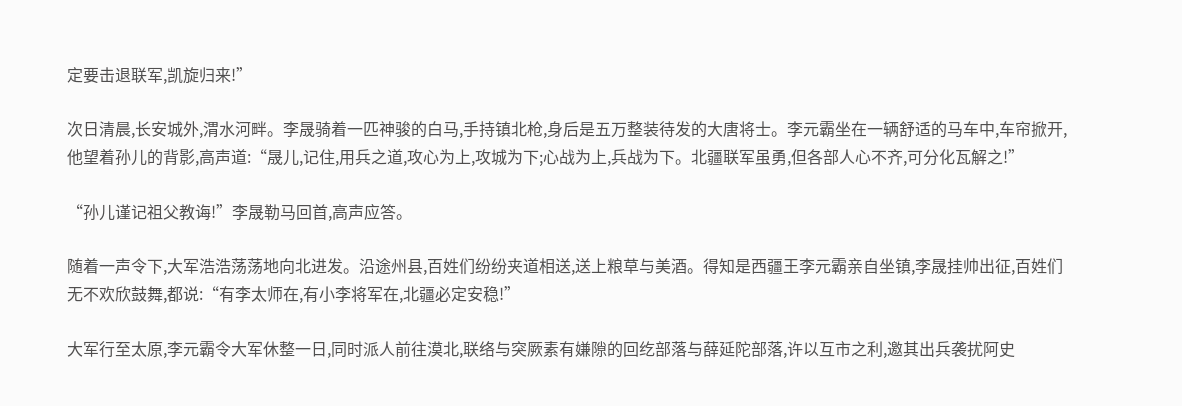定要击退联军,凯旋归来!”

次日清晨,长安城外,渭水河畔。李晟骑着一匹神骏的白马,手持镇北枪,身后是五万整装待发的大唐将士。李元霸坐在一辆舒适的马车中,车帘掀开,他望着孙儿的背影,高声道:“晟儿,记住,用兵之道,攻心为上,攻城为下;心战为上,兵战为下。北疆联军虽勇,但各部人心不齐,可分化瓦解之!”

“孙儿谨记祖父教诲!”李晟勒马回首,高声应答。

随着一声令下,大军浩浩荡荡地向北进发。沿途州县,百姓们纷纷夹道相送,送上粮草与美酒。得知是西疆王李元霸亲自坐镇,李晟挂帅出征,百姓们无不欢欣鼓舞,都说:“有李太师在,有小李将军在,北疆必定安稳!”

大军行至太原,李元霸令大军休整一日,同时派人前往漠北,联络与突厥素有嫌隙的回纥部落与薛延陀部落,许以互市之利,邀其出兵袭扰阿史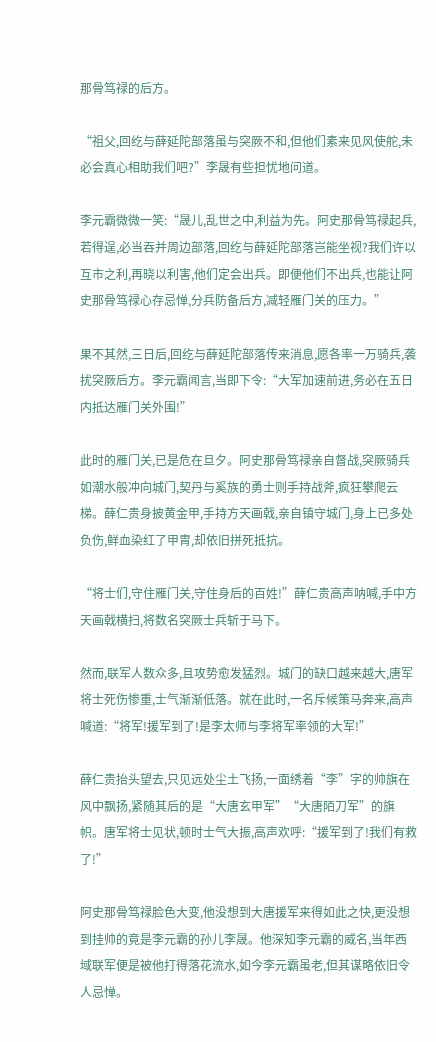那骨笃禄的后方。

“祖父,回纥与薛延陀部落虽与突厥不和,但他们素来见风使舵,未必会真心相助我们吧?”李晟有些担忧地问道。

李元霸微微一笑:“晟儿,乱世之中,利益为先。阿史那骨笃禄起兵,若得逞,必当吞并周边部落,回纥与薛延陀部落岂能坐视?我们许以互市之利,再晓以利害,他们定会出兵。即便他们不出兵,也能让阿史那骨笃禄心存忌惮,分兵防备后方,减轻雁门关的压力。”

果不其然,三日后,回纥与薛延陀部落传来消息,愿各率一万骑兵,袭扰突厥后方。李元霸闻言,当即下令:“大军加速前进,务必在五日内抵达雁门关外围!”

此时的雁门关,已是危在旦夕。阿史那骨笃禄亲自督战,突厥骑兵如潮水般冲向城门,契丹与奚族的勇士则手持战斧,疯狂攀爬云梯。薛仁贵身披黄金甲,手持方天画戟,亲自镇守城门,身上已多处负伤,鲜血染红了甲胄,却依旧拼死抵抗。

“将士们,守住雁门关,守住身后的百姓!”薛仁贵高声呐喊,手中方天画戟横扫,将数名突厥士兵斩于马下。

然而,联军人数众多,且攻势愈发猛烈。城门的缺口越来越大,唐军将士死伤惨重,士气渐渐低落。就在此时,一名斥候策马奔来,高声喊道:“将军!援军到了!是李太师与李将军率领的大军!”

薛仁贵抬头望去,只见远处尘土飞扬,一面绣着“李”字的帅旗在风中飘扬,紧随其后的是“大唐玄甲军”“大唐陌刀军”的旗帜。唐军将士见状,顿时士气大振,高声欢呼:“援军到了!我们有救了!”

阿史那骨笃禄脸色大变,他没想到大唐援军来得如此之快,更没想到挂帅的竟是李元霸的孙儿李晟。他深知李元霸的威名,当年西域联军便是被他打得落花流水,如今李元霸虽老,但其谋略依旧令人忌惮。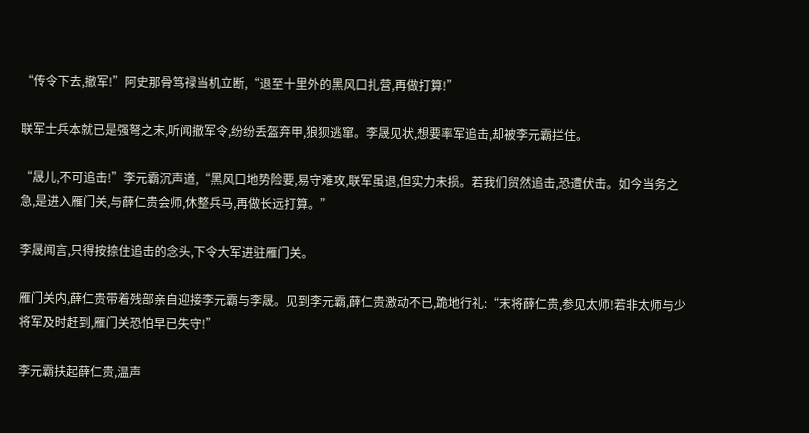“传令下去,撤军!”阿史那骨笃禄当机立断,“退至十里外的黑风口扎营,再做打算!”

联军士兵本就已是强弩之末,听闻撤军令,纷纷丢盔弃甲,狼狈逃窜。李晟见状,想要率军追击,却被李元霸拦住。

“晟儿,不可追击!”李元霸沉声道,“黑风口地势险要,易守难攻,联军虽退,但实力未损。若我们贸然追击,恐遭伏击。如今当务之急,是进入雁门关,与薛仁贵会师,休整兵马,再做长远打算。”

李晟闻言,只得按捺住追击的念头,下令大军进驻雁门关。

雁门关内,薛仁贵带着残部亲自迎接李元霸与李晟。见到李元霸,薛仁贵激动不已,跪地行礼:“末将薛仁贵,参见太师!若非太师与少将军及时赶到,雁门关恐怕早已失守!”

李元霸扶起薛仁贵,温声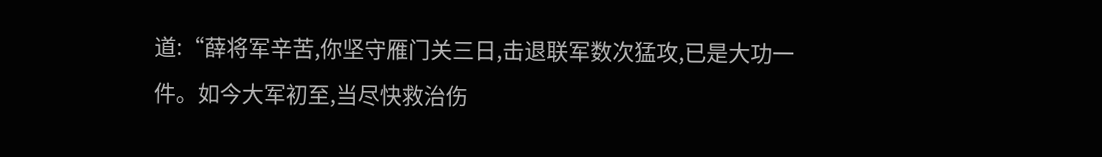道:“薛将军辛苦,你坚守雁门关三日,击退联军数次猛攻,已是大功一件。如今大军初至,当尽快救治伤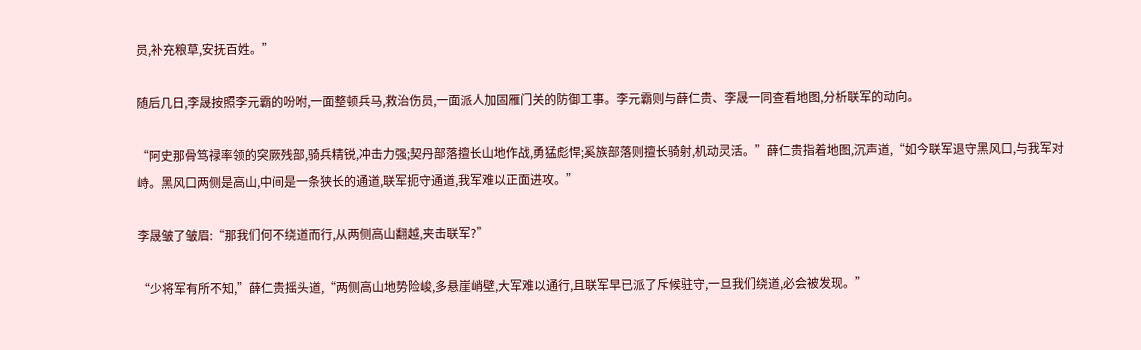员,补充粮草,安抚百姓。”

随后几日,李晟按照李元霸的吩咐,一面整顿兵马,救治伤员,一面派人加固雁门关的防御工事。李元霸则与薛仁贵、李晟一同查看地图,分析联军的动向。

“阿史那骨笃禄率领的突厥残部,骑兵精锐,冲击力强;契丹部落擅长山地作战,勇猛彪悍;奚族部落则擅长骑射,机动灵活。”薛仁贵指着地图,沉声道,“如今联军退守黑风口,与我军对峙。黑风口两侧是高山,中间是一条狭长的通道,联军扼守通道,我军难以正面进攻。”

李晟皱了皱眉:“那我们何不绕道而行,从两侧高山翻越,夹击联军?”

“少将军有所不知,”薛仁贵摇头道,“两侧高山地势险峻,多悬崖峭壁,大军难以通行,且联军早已派了斥候驻守,一旦我们绕道,必会被发现。”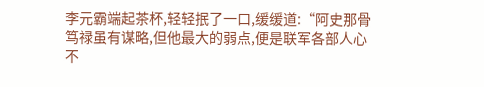李元霸端起茶杯,轻轻抿了一口,缓缓道:“阿史那骨笃禄虽有谋略,但他最大的弱点,便是联军各部人心不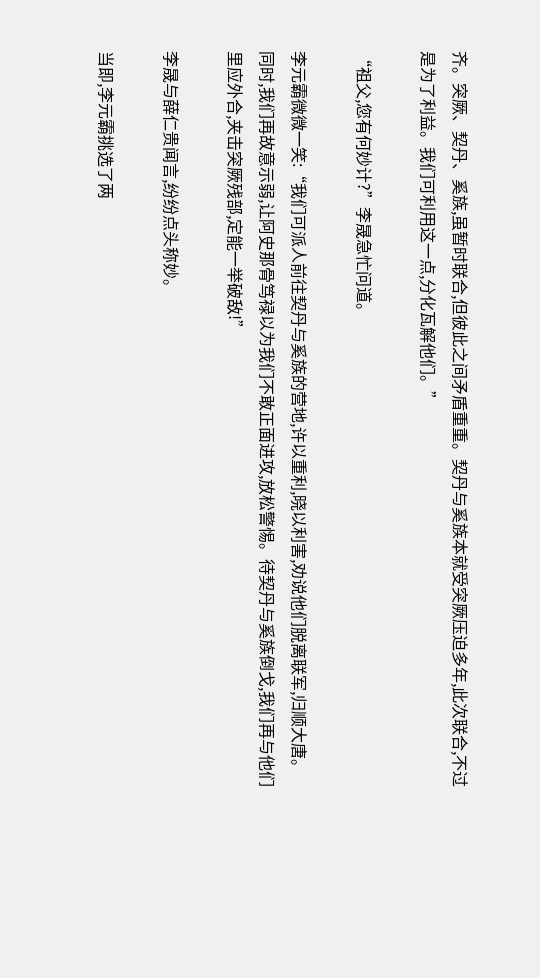齐。突厥、契丹、奚族,虽暂时联合,但彼此之间矛盾重重。契丹与奚族本就受突厥压迫多年,此次联合,不过是为了利益。我们可利用这一点,分化瓦解他们。”

“祖父,您有何妙计?”李晟急忙问道。

李元霸微微一笑:“我们可派人前往契丹与奚族的营地,许以重利,晓以利害,劝说他们脱离联军,归顺大唐。同时,我们再故意示弱,让阿史那骨笃禄以为我们不敢正面进攻,放松警惕。待契丹与奚族倒戈,我们再与他们里应外合,夹击突厥残部,定能一举破敌!”

李晟与薛仁贵闻言,纷纷点头称妙。

当即,李元霸挑选了两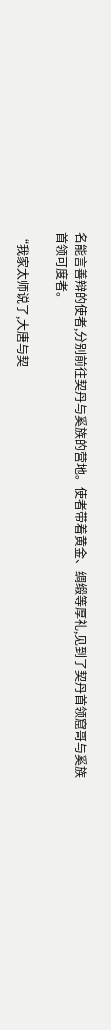名能言善辩的使者,分别前往契丹与奚族的营地。使者带着黄金、绸缎等厚礼,见到了契丹首领窟哥与奚族首领可度者。

“我家太师说了,大唐与契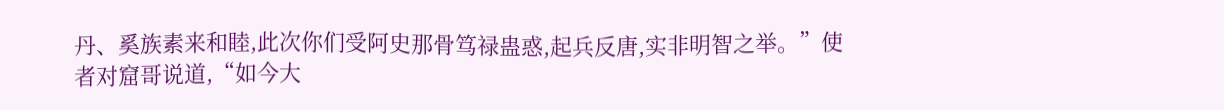丹、奚族素来和睦,此次你们受阿史那骨笃禄蛊惑,起兵反唐,实非明智之举。”使者对窟哥说道,“如今大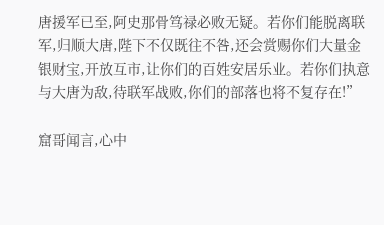唐援军已至,阿史那骨笃禄必败无疑。若你们能脱离联军,归顺大唐,陛下不仅既往不咎,还会赏赐你们大量金银财宝,开放互市,让你们的百姓安居乐业。若你们执意与大唐为敌,待联军战败,你们的部落也将不复存在!”

窟哥闻言,心中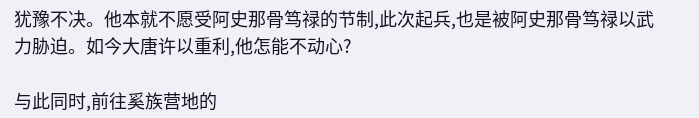犹豫不决。他本就不愿受阿史那骨笃禄的节制,此次起兵,也是被阿史那骨笃禄以武力胁迫。如今大唐许以重利,他怎能不动心?

与此同时,前往奚族营地的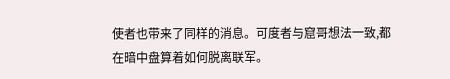使者也带来了同样的消息。可度者与窟哥想法一致,都在暗中盘算着如何脱离联军。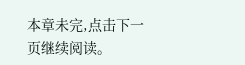本章未完,点击下一页继续阅读。